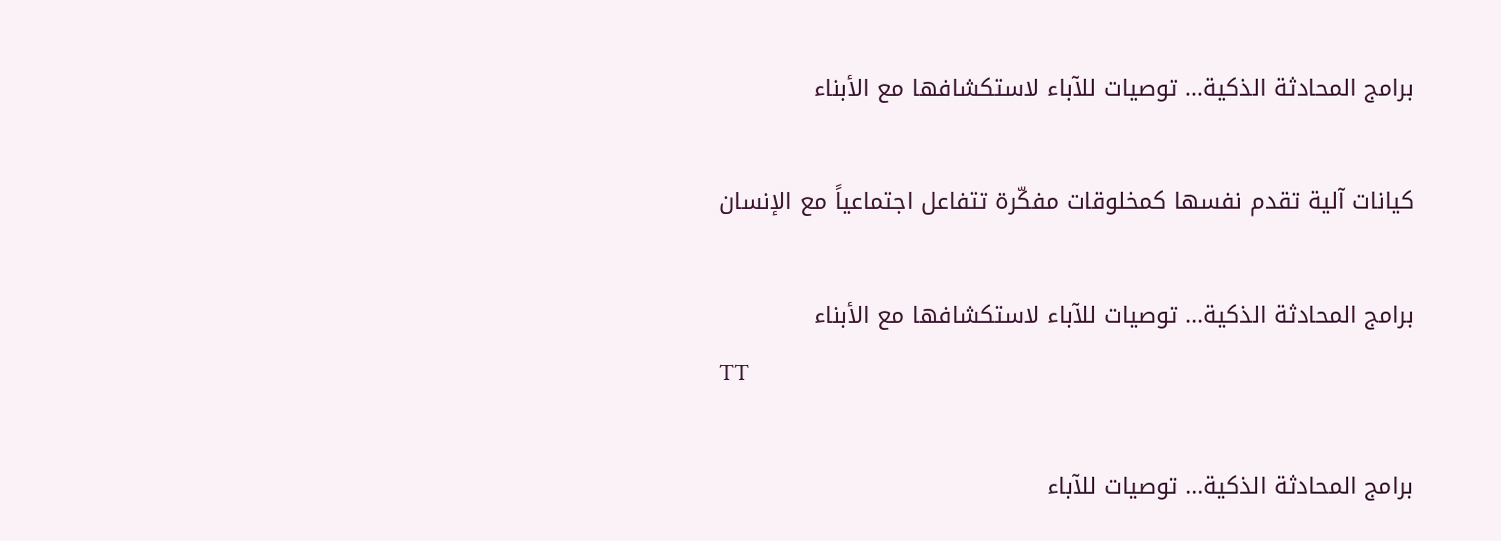برامج المحادثة الذكية... توصيات للآباء لاستكشافها مع الأبناء

كيانات آلية تقدم نفسها كمخلوقات مفكّرة تتفاعل اجتماعياً مع الإنسان

برامج المحادثة الذكية... توصيات للآباء لاستكشافها مع الأبناء
TT

برامج المحادثة الذكية... توصيات للآباء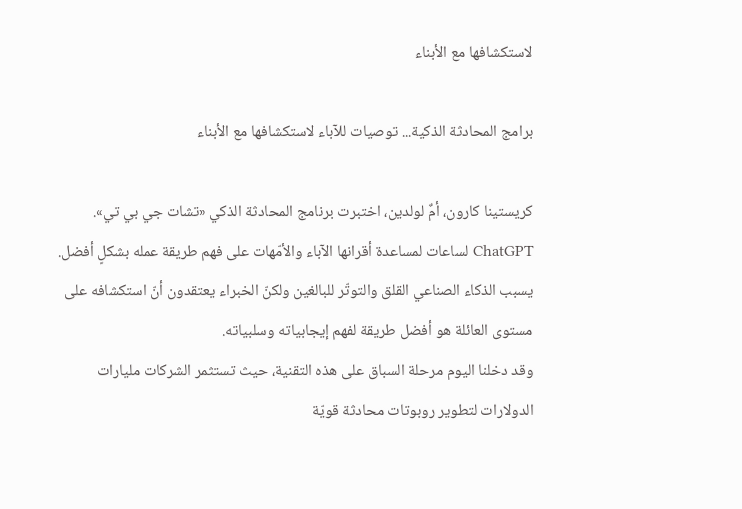لاستكشافها مع الأبناء

برامج المحادثة الذكية... توصيات للآباء لاستكشافها مع الأبناء

كريستينا كارون، أمٌ لولدين، اختبرت برنامج المحادثة الذكي «تشات جي بي تي». ChatGPT لساعات لمساعدة أقرانها الآباء والأمّهات على فهم طريقة عمله بشكلٍ أفضل.
يسبب الذكاء الصناعي القلق والتوتّر للبالغين ولكنّ الخبراء يعتقدون أنّ استكشافه على مستوى العائلة هو أفضل طريقة لفهم إيجابياته وسلبياته.
وقد دخلنا اليوم مرحلة السباق على هذه التقنية، حيث تستثمر الشركات مليارات الدولارات لتطوير روبوتات محادثة قويّة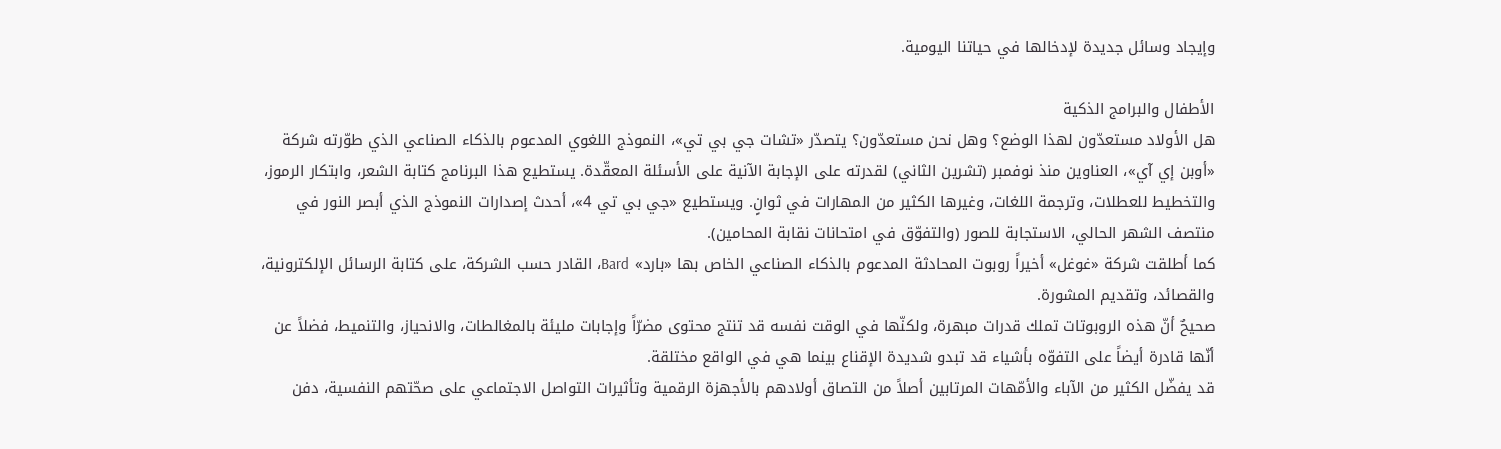وإيجاد وسائل جديدة لإدخالها في حياتنا اليومية.

الأطفال والبرامج الذكية
هل الأولاد مستعدّون لهذا الوضع؟ وهل نحن مستعدّون؟ يتصدّر «تشات جي بي تي»، النموذج اللغوي المدعوم بالذكاء الصناعي الذي طوّرته شركة «أوبن إي آي»، العناوين منذ نوفمبر (تشرين الثاني) لقدرته على الإجابة الآنية على الأسئلة المعقّدة. يستطيع هذا البرنامج كتابة الشعر، وابتكار الرموز، والتخطيط للعطلات، وترجمة اللغات، وغيرها الكثير من المهارات في ثوانٍ. ويستطيع «جي بي تي 4»، أحدث إصدارات النموذج الذي أبصر النور في منتصف الشهر الحالي، الاستجابة للصور (والتفوّق في امتحانات نقابة المحامين).
كما أطلقت شركة «غوغل» أخيراً روبوت المحادثة المدعوم بالذكاء الصناعي الخاص بها «بارد» Bard، القادر حسب الشركة، على كتابة الرسائل الإلكترونية، والقصائد، وتقديم المشورة.
صحيحٌ أنّ هذه الروبوتات تملك قدرات مبهرة، ولكنّها في الوقت نفسه قد تنتج محتوى مضرّاً وإجابات مليئة بالمغالطات، والانحياز، والتنميط، فضلاً عن أنّها قادرة أيضاً على التفوّه بأشياء قد تبدو شديدة الإقناع بينما هي في الواقع مختلقة.
قد يفضّل الكثير من الآباء والأمّهات المرتابين أصلاً من التصاق أولادهم بالأجهزة الرقمية وتأثيرات التواصل الاجتماعي على صحّتهم النفسية، دفن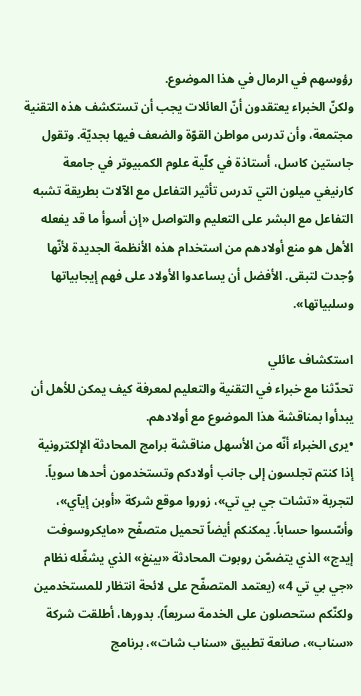رؤوسهم في الرمال في هذا الموضوع.
ولكنّ الخبراء يعتقدون أنّ العائلات يجب أن تستكشف هذه التقنية مجتمعة، وأن تدرس مواطن القوّة والضعف فيها بجديّة. وتقول جاستين كاسل، أستاذة في كلّية علوم الكمبيوتر في جامعة كارنيغي ميلون التي تدرس تأثير التفاعل مع الآلات بطريقة تشبه التفاعل مع البشر على التعليم والتواصل «إن أسوأ ما قد يفعله الأهل هو منع أولادهم من استخدام هذه الأنظمة الجديدة لأنّها وُجدت لتبقى. الأفضل أن يساعدوا الأولاد على فهم إيجابياتها وسلبياتها».

استكشاف عائلي
تحدّثنا مع خبراء في التقنية والتعليم لمعرفة كيف يمكن للأهل أن يبدأوا بمناقشة هذا الموضوع مع أولادهم.
•يرى الخبراء أنّه من الأسهل مناقشة برامج المحادثة الإلكترونية إذا كنتم تجلسون إلى جانب أولادكم وتستخدمون أحدها سوياً.
لتجربة «تشات جي بي تي»، زوروا موقع شركة «أوبن إيآي»، وأسّسوا حساباً. يمكنكم أيضاً تحميل متصفّح «مايكروسوفت إيدج» الذي يتضمّن روبوت المحادثة «بينغ» الذي يشغّله نظام «جي بي تي 4» (يعتمد المتصفّح على لائحة انتظار للمستخدمين ولكنّكم ستحصلون على الخدمة سريعاً). بدورها، أطلقت شركة «سناب»، صانعة تطبيق «سناب شات»، برنامج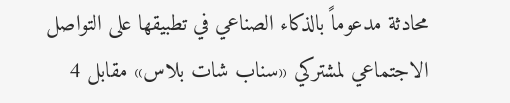محادثة مدعوماً بالذكاء الصناعي في تطبيقها على التواصل الاجتماعي لمشتركي «سناب شات بلاس» مقابل 4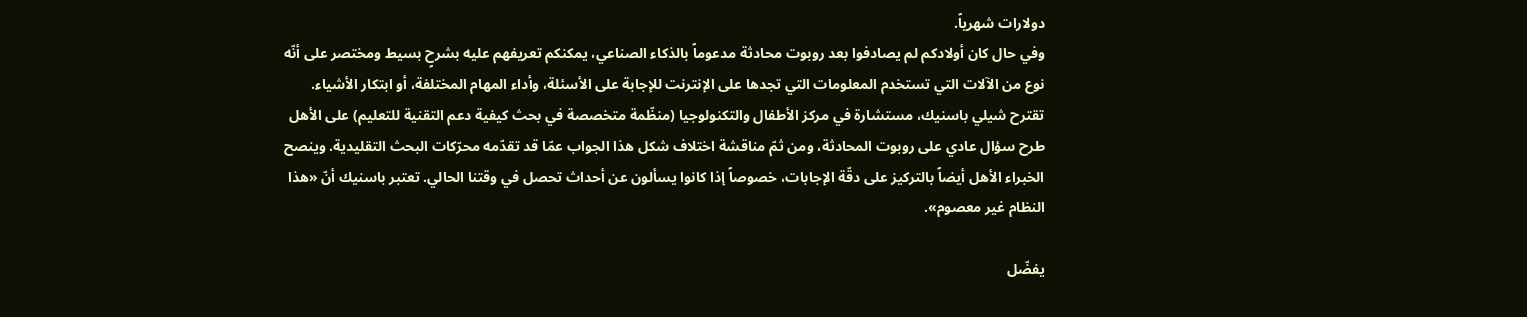دولارات شهرياً.
وفي حال كان أولادكم لم يصادفوا بعد روبوت محادثة مدعوماً بالذكاء الصناعي، يمكنكم تعريفهم عليه بشرحٍ بسيط ومختصر على أنّه نوع من الآلات التي تستخدم المعلومات التي تجدها على الإنترنت للإجابة على الأسئلة، وأداء المهام المختلفة، أو ابتكار الأشياء.
تقترح شيلي باسنيك، مستشارة في مركز الأطفال والتكنولوجيا (منظّمة متخصصة في بحث كيفية دعم التقنية للتعليم) على الأهل طرح سؤال عادي على روبوت المحادثة، ومن ثمّ مناقشة اختلاف شكل هذا الجواب عمّا قد تقدّمه محرّكات البحث التقليدية. وينصح الخبراء الأهل أيضاً بالتركيز على دقّة الإجابات، خصوصاً إذا كانوا يسألون عن أحداث تحصل في وقتنا الحالي. تعتبر باسنيك أنّ «هذا النظام غير معصوم».

يفضّل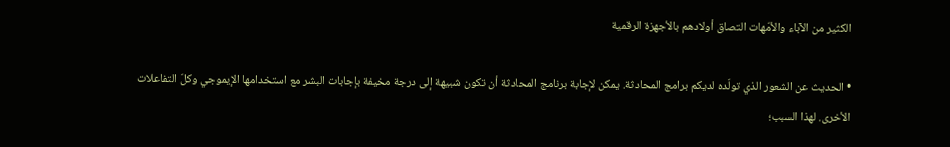الكثير من الآباء والأمّهات التصاق أولادهم بالأجهزة الرقمية

• الحديث عن الشعور الذي تولّده لديكم برامج المحادثة. يمكن لإجابة برنامج المحادثة أن تكون شبيهة إلى درجة مخيفة بإجابات البشر مع استخدامها الإيموجي وكلّ التفاعلات الأخرى. لهذا السبب؛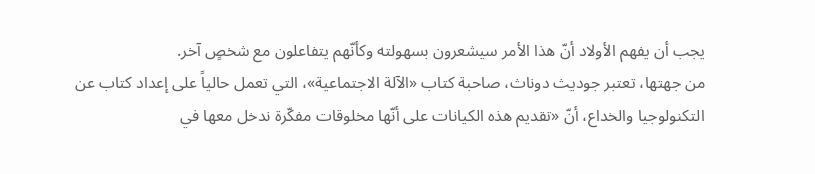يجب أن يفهم الأولاد أنّ هذا الأمر سيشعرون بسهولته وكأنّهم يتفاعلون مع شخصٍ آخر.
من جهتها، تعتبر جوديث دوناث، صاحبة كتاب «الآلة الاجتماعية»، التي تعمل حالياً على إعداد كتاب عن التكنولوجيا والخداع، أنّ «تقديم هذه الكيانات على أنّها مخلوقات مفكّرة ندخل معها في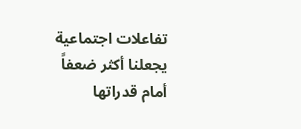تفاعلات اجتماعية يجعلنا أكثر ضعفاً أمام قدراتها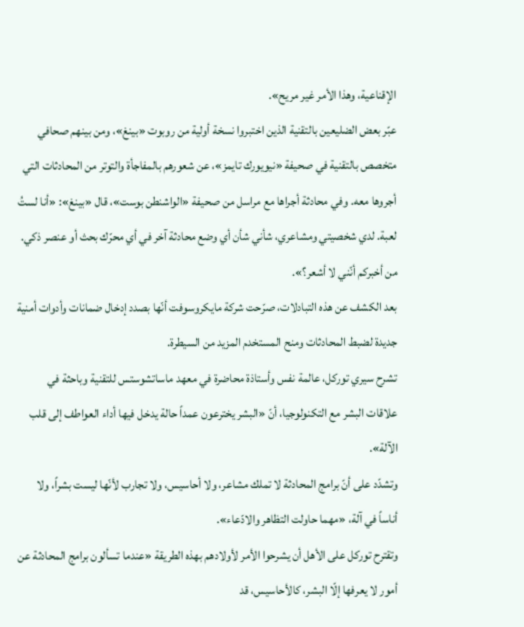الإقناعية، وهذا الأمر غير مريح».
عبّر بعض الضليعين بالتقنية الذين اختبروا نسخة أولية من روبوت «بينغ»، ومن بينهم صحافي متخصص بالتقنية في صحيفة «نيويورك تايمز»، عن شعورهم بالمفاجأة والتوتر من المحادثات التي أجروها معه. وفي محادثة أجراها مع مراسل من صحيفة «الواشنطن بوست»، قال «بينغ»: «أنا لستُ لعبة. لدي شخصيتي ومشاعري، شأني شأن أي وضع محادثة آخر في أي محرّك بحث أو عنصر ذكي. من أخبركم أنّني لا أشعر؟».
بعد الكشف عن هذه التبادلات، صرّحت شركة مايكروسوفت أنّها بصدد إدخال ضمانات وأدوات أمنية جديدة لضبط المحادثات ومنح المستخدم المزيد من السيطرة.
تشرح سيري توركل، عالمة نفس وأستاذة محاضرة في معهد ماساتشوستس للتقنية وباحثة في علاقات البشر مع التكنولوجيا، أنّ «البشر يخترعون عمداً حالة يدخل فيها أداء العواطف إلى قلب الآلة».
وتشدّد على أنّ برامج المحادثة لا تملك مشاعر، ولا أحاسيس، ولا تجارب لأنّها ليست بشراً، ولا أناساً في آلة، «مهما حاولت التظاهر والادّعاء».
وتقترح توركل على الأهل أن يشرحوا الأمر لأولادهم بهذه الطريقة «عندما تسألون برامج المحادثة عن أمور لا يعرفها إلّا البشر، كالأحاسيس، قد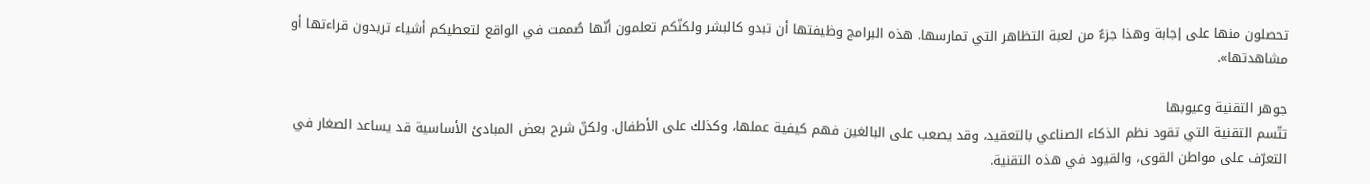تحصلون منها على إجابة وهذا جزءٌ من لعبة التظاهر التي تمارسها. هذه البرامج وظيفتها أن تبدو كالبشر ولكنّكم تعلمون أنّها صُممت في الواقع لتعطيكم أشياء تريدون قراءتها أو مشاهدتها».

جوهر التقنية وعيوبها
تتّسم التقنية التي تقود نظم الذكاء الصناعي بالتعقيد، وقد يصعب على البالغين فهم كيفية عملها، وكذلك على الأطفال. ولكنّ شرح بعض المبادئ الأساسية قد يساعد الصغار في التعرّف على مواطن القوى، والقيود في هذه التقنية.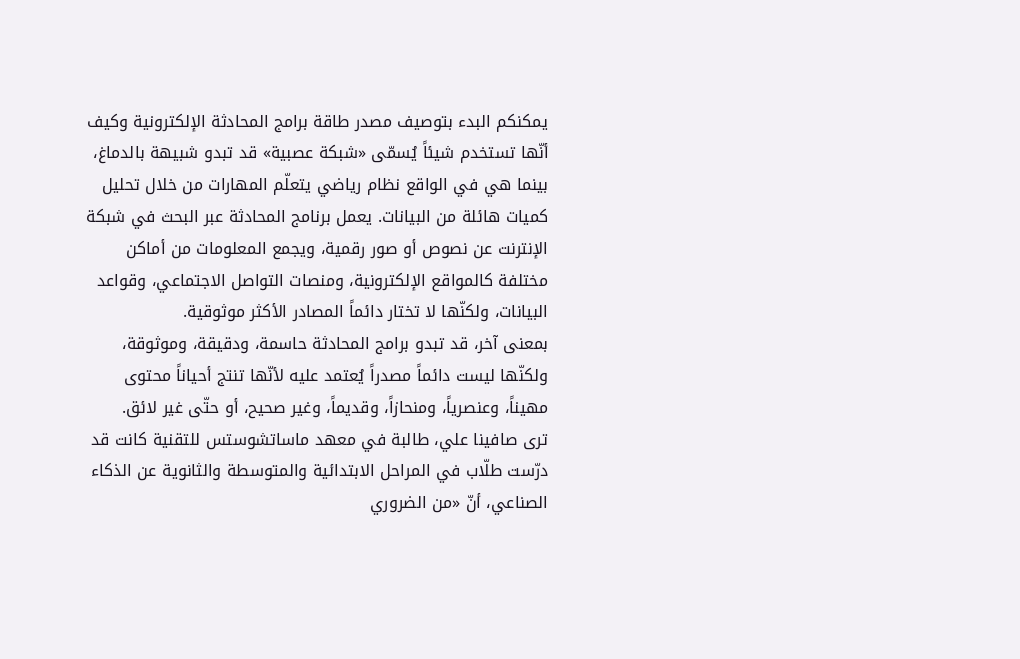يمكنكم البدء بتوصيف مصدر طاقة برامج المحادثة الإلكترونية وكيف أنّها تستخدم شيئاً يُسمّى «شبكة عصبية» قد تبدو شبيهة بالدماغ، بينما هي في الواقع نظام رياضي يتعلّم المهارات من خلال تحليل كميات هائلة من البيانات. يعمل برنامج المحادثة عبر البحث في شبكة الإنترنت عن نصوص أو صور رقمية، ويجمع المعلومات من أماكن مختلفة كالمواقع الإلكترونية، ومنصات التواصل الاجتماعي، وقواعد البيانات، ولكنّها لا تختار دائماً المصادر الأكثر موثوقية.
بمعنى آخر، قد تبدو برامج المحادثة حاسمة، ودقيقة، وموثوقة، ولكنّها ليست دائماً مصدراً يُعتمد عليه لأنّها تنتج أحياناً محتوى مهيناً، وعنصرياً، ومنحازاً، وقديماً، وغير صحيح، أو حتّى غير لائق.
ترى صافينا علي، طالبة في معهد ماساتشوستس للتقنية كانت قد درّست طلّاب في المراحل الابتدائية والمتوسطة والثانوية عن الذكاء الصناعي، أنّ «من الضروري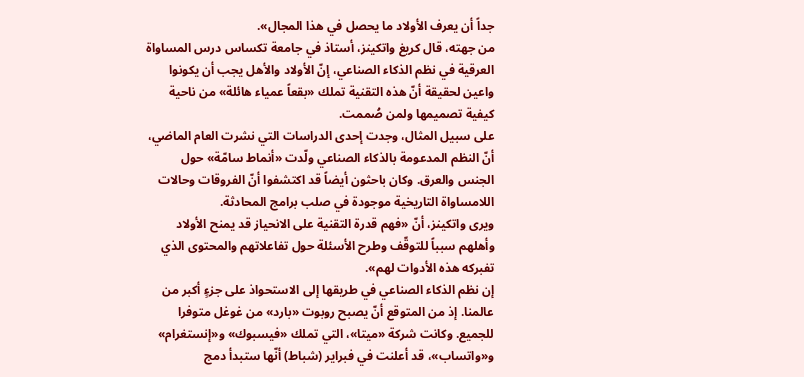جداً أن يعرف الأولاد ما يحصل في هذا المجال».
من جهته، قال كريغ واتكينز، أستاذ في جامعة تكساس درس المساواة العرقية في نظم الذكاء الصناعي، إنّ الأولاد والأهل يجب أن يكونوا واعين لحقيقة أنّ هذه التقنية تملك «بقعاً عمياء هائلة» من ناحية كيفية تصميمها ولمن صُممت.
على سبيل المثال، وجدت إحدى الدراسات التي نشرت العام الماضي، أنّ النظم المدعومة بالذكاء الصناعي ولّدت «أنماط سامّة» حول الجنس والعرق. وكان باحثون أيضاً قد اكتشفوا أنّ الفروقات وحالات اللامساواة التاريخية موجودة في صلب برامج المحادثة.
ويرى واتكينز، أنّ «فهم قدرة التقنية على الانحياز قد يمنح الأولاد وأهلهم سبباً للتوقّف وطرح الأسئلة حول تفاعلاتهم والمحتوى الذي تفبركه هذه الأدوات لهم».
إن نظم الذكاء الصناعي في طريقها إلى الاستحواذ على جزءٍ أكبر من عالمنا. إذ من المتوقع أنّ يصبح روبوت «بارد» من غوغل متوفرا للجميع. وكانت شركة «ميتا»، التي تملك «فيسبوك» و«إنستغرام» و«واتساب»، قد أعلنت في فبراير (شباط) أنّها ستبدأ دمج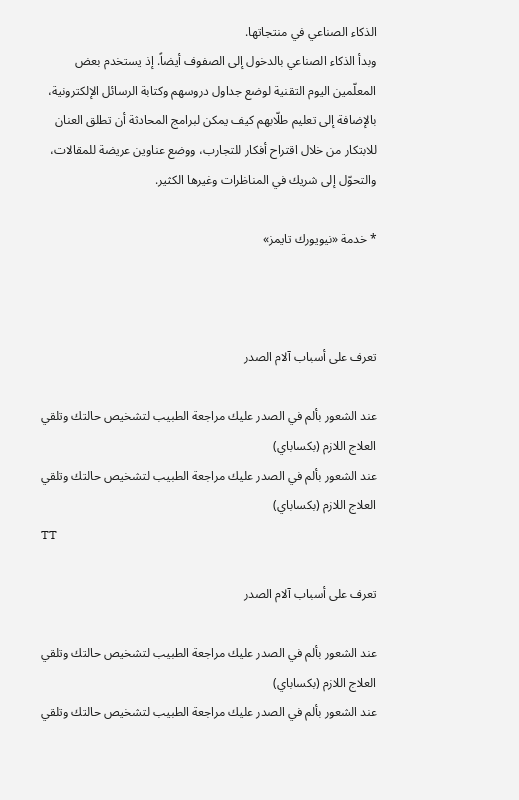الذكاء الصناعي في منتجاتها.
وبدأ الذكاء الصناعي بالدخول إلى الصفوف أيضاً. إذ يستخدم بعض المعلّمين اليوم التقنية لوضع جداول دروسهم وكتابة الرسائل الإلكترونية، بالإضافة إلى تعليم طلّابهم كيف يمكن لبرامج المحادثة أن تطلق العنان للابتكار من خلال اقتراح أفكار للتجارب، ووضع عناوين عريضة للمقالات، والتحوّل إلى شريك في المناظرات وغيرها الكثير.

* خدمة «نيويورك تايمز»



تعرف على أسباب آلام الصدر

عند الشعور بألم في الصدر عليك مراجعة الطبيب لتشخيص حالتك وتلقي العلاج اللازم (بكساباي)
عند الشعور بألم في الصدر عليك مراجعة الطبيب لتشخيص حالتك وتلقي العلاج اللازم (بكساباي)
TT

تعرف على أسباب آلام الصدر

عند الشعور بألم في الصدر عليك مراجعة الطبيب لتشخيص حالتك وتلقي العلاج اللازم (بكساباي)
عند الشعور بألم في الصدر عليك مراجعة الطبيب لتشخيص حالتك وتلقي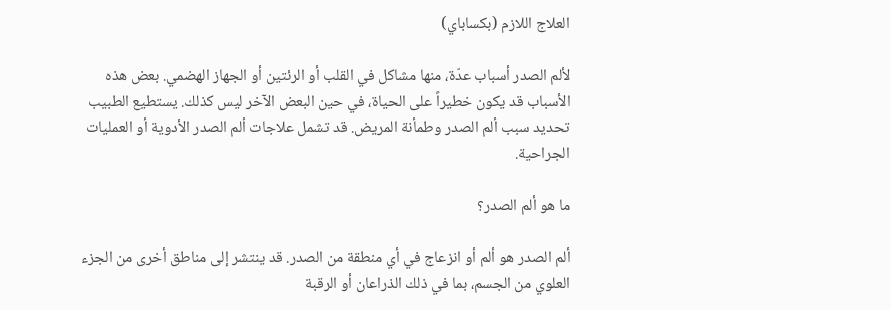العلاج اللازم (بكساباي)

لألم الصدر أسباب عدّة، منها مشاكل في القلب أو الرئتين أو الجهاز الهضمي. بعض هذه الأسباب قد يكون خطيراً على الحياة، في حين البعض الآخر ليس كذلك. يستطيع الطبيب تحديد سبب ألم الصدر وطمأنة المريض. قد تشمل علاجات ألم الصدر الأدوية أو العمليات الجراحية.

ما هو ألم الصدر؟

ألم الصدر هو ألم أو انزعاج في أي منطقة من الصدر. قد ينتشر إلى مناطق أخرى من الجزء العلوي من الجسم، بما في ذلك الذراعان أو الرقبة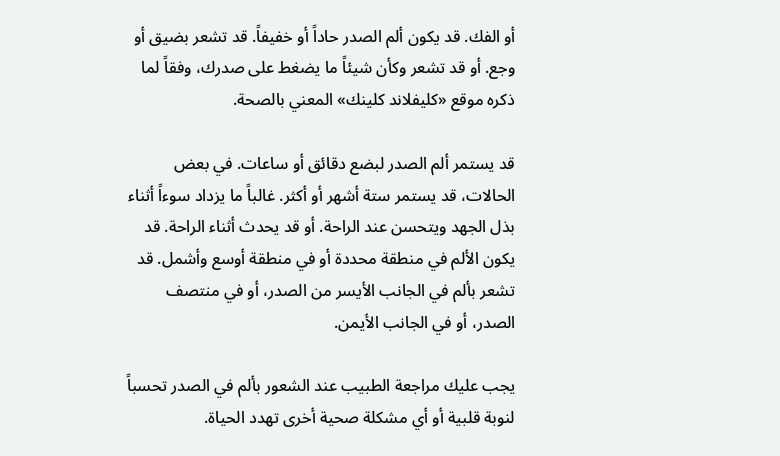أو الفك. قد يكون ألم الصدر حاداً أو خفيفاً. قد تشعر بضيق أو وجع. أو قد تشعر وكأن شيئاً ما يضغط على صدرك، وفقاً لما ذكره موقع «كليفلاند كلينك» المعني بالصحة.

قد يستمر ألم الصدر لبضع دقائق أو ساعات. في بعض الحالات، قد يستمر ستة أشهر أو أكثر. غالباً ما يزداد سوءاً أثناء بذل الجهد ويتحسن عند الراحة. أو قد يحدث أثناء الراحة. قد يكون الألم في منطقة محددة أو في منطقة أوسع وأشمل. قد تشعر بألم في الجانب الأيسر من الصدر، أو في منتصف الصدر، أو في الجانب الأيمن.

يجب عليك مراجعة الطبيب عند الشعور بألم في الصدر تحسباً لنوبة قلبية أو أي مشكلة صحية أخرى تهدد الحياة.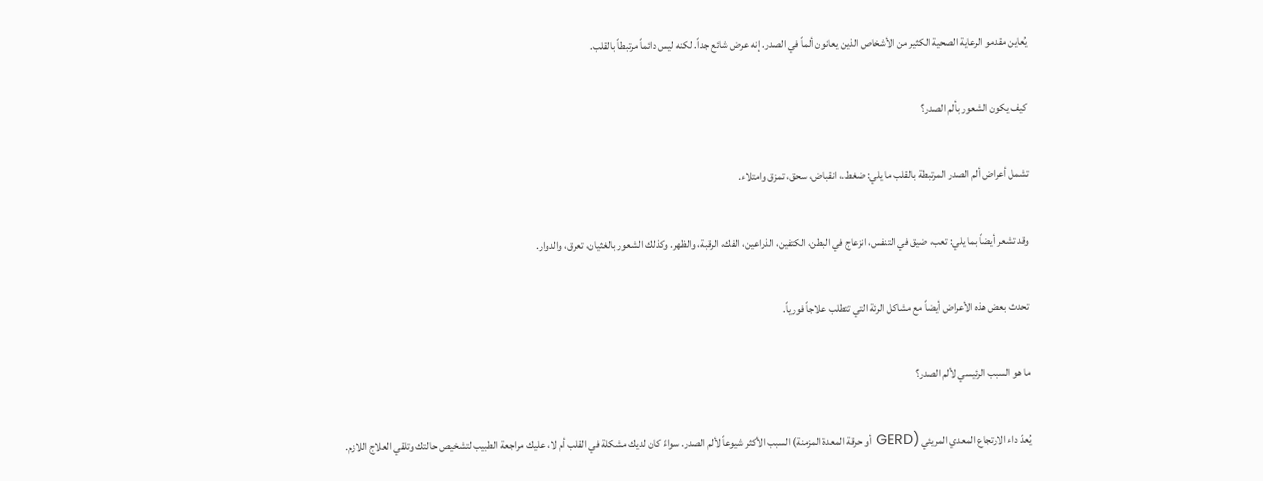يُعاين مقدمو الرعاية الصحية الكثير من الأشخاص الذين يعانون ألماً في الصدر. إنه عرض شائع جداً. لكنه ليس دائماً مرتبطاً بالقلب.

كيف يكون الشعور بألم الصدر؟

تشمل أعراض ألم الصدر المرتبطة بالقلب ما يلي: ضغط.، انقباض، سحق، تمزق وامتلاء.

وقد تشعر أيضاً بما يلي: تعب، ضيق في التنفس، انزعاج في البطن، الكتفين، الذراعين، الفك، الرقبة، والظهر. وكذلك الشعور بالغثيان، تعرق، والدوار.

تحدث بعض هذه الأعراض أيضاً مع مشاكل الرئة التي تتطلب علاجاً فورياً.

ما هو السبب الرئيسي لألم الصدر؟

يُعدّ داء الارتجاع المعدي المريئي (GERD أو حرقة المعدة المزمنة) السبب الأكثر شيوعاً لألم الصدر. سواءً كان لديك مشكلة في القلب أم لا، عليك مراجعة الطبيب لتشخيص حالتك وتلقي العلاج اللازم.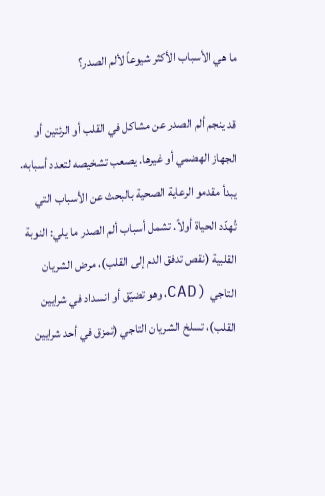ما هي الأسباب الأكثر شيوعاً لألم الصدر؟

قد ينجم ألم الصدر عن مشاكل في القلب أو الرئتين أو الجهاز الهضمي أو غيرها. يصعب تشخيصه لتعدد أسبابه. يبدأ مقدمو الرعاية الصحية بالبحث عن الأسباب التي تُهدّد الحياة أولاً. تشمل أسباب ألم الصدر ما يلي: النوبة القلبية (نقص تدفق الدم إلى القلب)، مرض الشريان التاجي (CAD، وهو تضيّق أو انسداد في شرايين القلب)، تسلخ الشريان التاجي (تمزق في أحد شرايين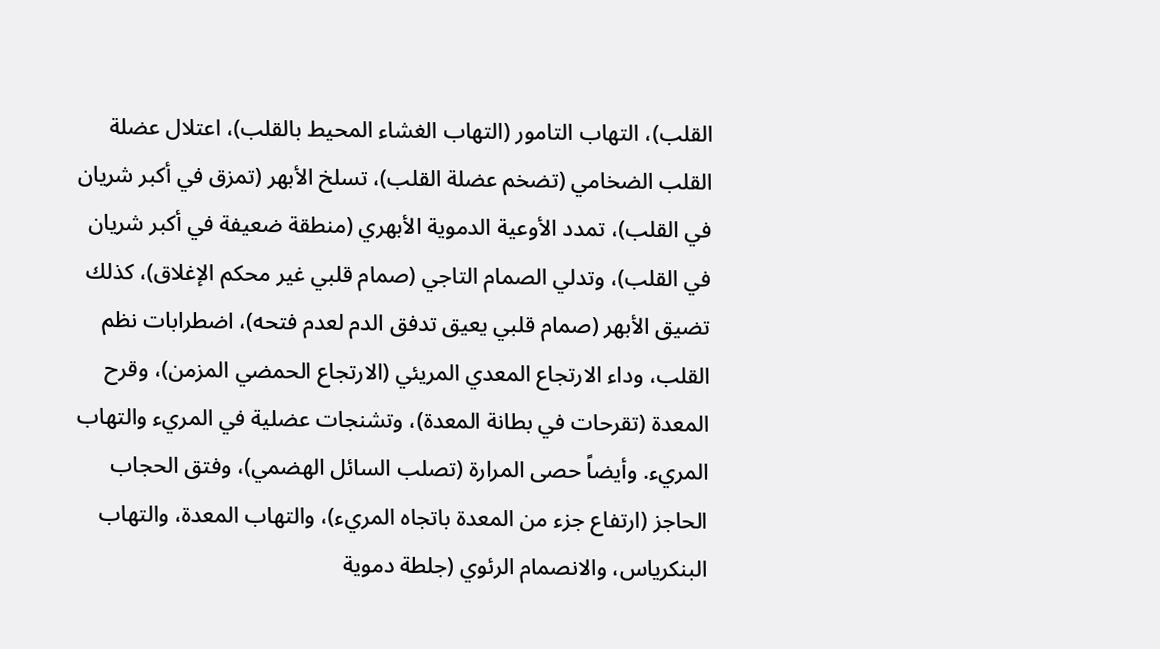القلب)، التهاب التامور (التهاب الغشاء المحيط بالقلب)، اعتلال عضلة القلب الضخامي (تضخم عضلة القلب)، تسلخ الأبهر (تمزق في أكبر شريان في القلب)، تمدد الأوعية الدموية الأبهري (منطقة ضعيفة في أكبر شريان في القلب)، وتدلي الصمام التاجي (صمام قلبي غير محكم الإغلاق)، كذلك تضيق الأبهر (صمام قلبي يعيق تدفق الدم لعدم فتحه)، اضطرابات نظم القلب، وداء الارتجاع المعدي المريئي (الارتجاع الحمضي المزمن)، وقرح المعدة (تقرحات في بطانة المعدة)، وتشنجات عضلية في المريء والتهاب المريء. وأيضاً حصى المرارة (تصلب السائل الهضمي)، وفتق الحجاب الحاجز (ارتفاع جزء من المعدة باتجاه المريء)، والتهاب المعدة، والتهاب البنكرياس، والانصمام الرئوي (جلطة دموية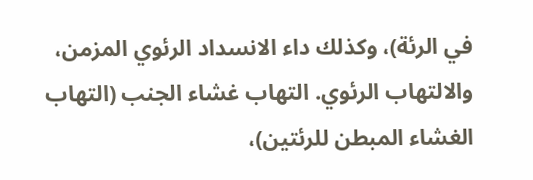في الرئة)، وكذلك داء الانسداد الرئوي المزمن، والالتهاب الرئوي. التهاب غشاء الجنب (التهاب الغشاء المبطن للرئتين)،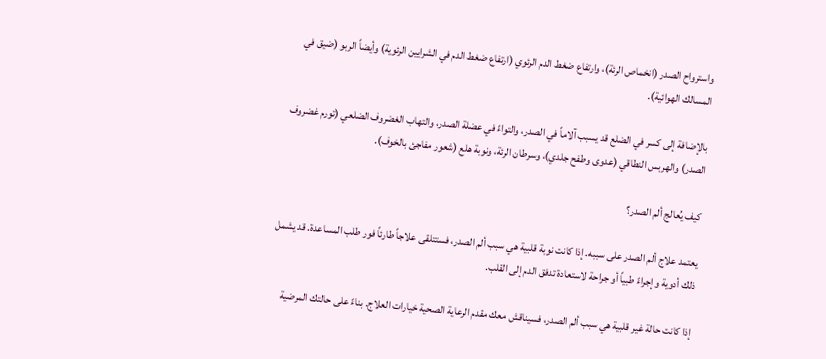واسترواح الصدر (انخماص الرئة)، وارتفاع ضغط الدم الرئوي (ارتفاع ضغط الدم في الشرايين الرئوية) وأيضاً الربو (ضيق في المسالك الهوائية).

بالإضافة إلى كسر في الضلع قد يسبب آلاماً في الصدر، والتواءً في عضلة الصدر، والتهاب الغضروف الضلعي (تورم غضروف الصدر) والهربس النطاقي (عدوى وطفح جلدي)، وسرطان الرئة، ونوبة هلع (شعور مفاجئ بالخوف).

كيف يُعالج ألم الصدر؟

يعتمد علاج ألم الصدر على سببه. إذا كانت نوبة قلبية هي سبب ألم الصدر، فستتلقى علاجاً طارئاً فور طلب المساعدة. قد يشمل ذلك أدوية وإجراءً طبياً أو جراحة لاستعادة تدفق الدم إلى القلب.

إذا كانت حالة غير قلبية هي سبب ألم الصدر، فسيناقش معك مقدم الرعاية الصحية خيارات العلاج. بناءً على حالتك المرضية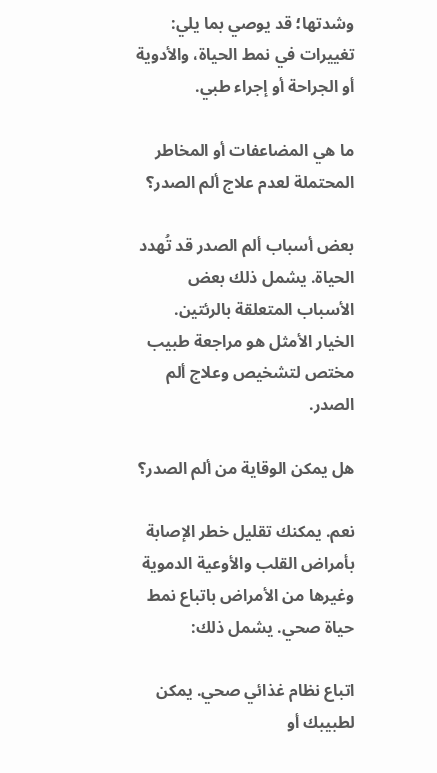وشدتها؛ قد يوصي بما يلي: تغييرات في نمط الحياة، والأدوية أو الجراحة أو إجراء طبي.

ما هي المضاعفات أو المخاطر المحتملة لعدم علاج ألم الصدر؟

بعض أسباب ألم الصدر قد تُهدد الحياة. يشمل ذلك بعض الأسباب المتعلقة بالرئتين. الخيار الأمثل هو مراجعة طبيب مختص لتشخيص وعلاج ألم الصدر.

هل يمكن الوقاية من ألم الصدر؟

نعم. يمكنك تقليل خطر الإصابة بأمراض القلب والأوعية الدموية وغيرها من الأمراض باتباع نمط حياة صحي. يشمل ذلك:

اتباع نظام غذائي صحي. يمكن لطبيبك أو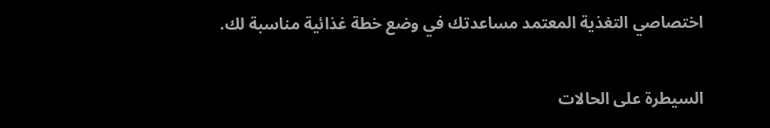اختصاصي التغذية المعتمد مساعدتك في وضع خطة غذائية مناسبة لك.

السيطرة على الحالات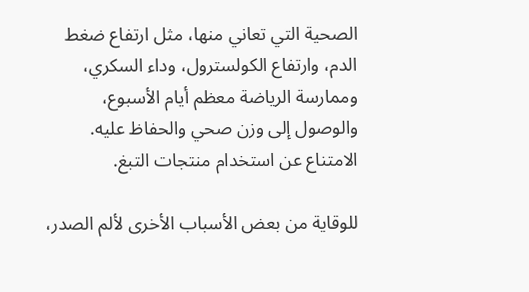الصحية التي تعاني منها، مثل ارتفاع ضغط الدم، وارتفاع الكولسترول، وداء السكري، وممارسة الرياضة معظم أيام الأسبوع، والوصول إلى وزن صحي والحفاظ عليه. الامتناع عن استخدام منتجات التبغ.

للوقاية من بعض الأسباب الأخرى لألم الصدر،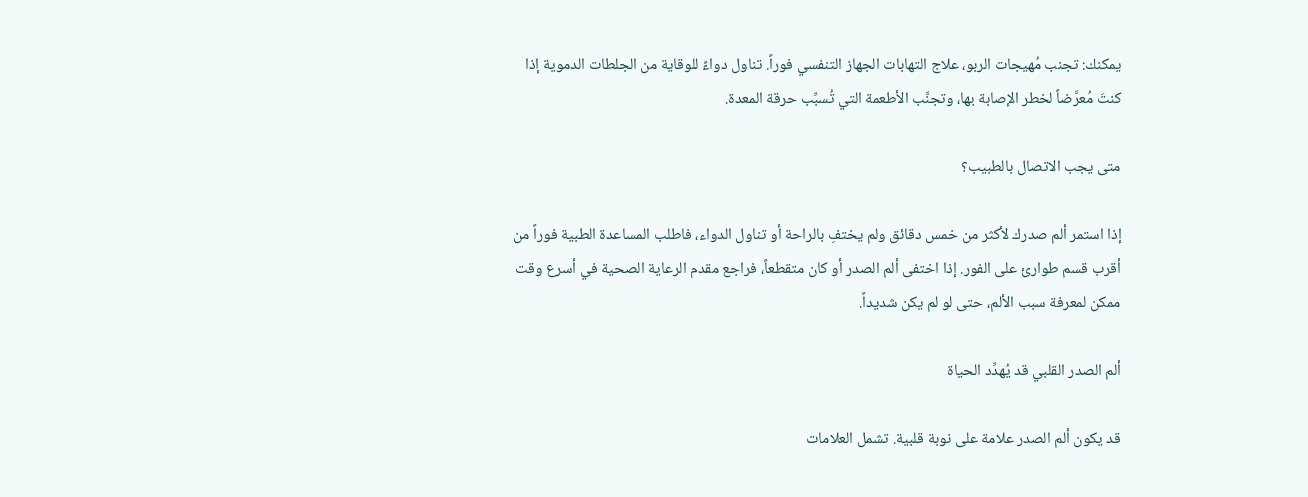يمكنك: تجنب مُهيجات الربو، علاج التهابات الجهاز التنفسي فوراً. تناول دواءً للوقاية من الجلطات الدموية إذا كنتَ مُعرَّضاً لخطر الإصابة بها، وتجنَّب الأطعمة التي تُسبِّب حرقة المعدة.

متى يجب الاتصال بالطبيب؟

إذا استمر ألم صدرك لأكثر من خمس دقائق ولم يختفِ بالراحة أو تناول الدواء، فاطلب المساعدة الطبية فوراً من أقرب قسم طوارئ على الفور. إذا اختفى ألم الصدر أو كان متقطعاً، فراجع مقدم الرعاية الصحية في أسرع وقت ممكن لمعرفة سبب الألم، حتى لو لم يكن شديداً.

ألم الصدر القلبي قد يُهدِّد الحياة

قد يكون ألم الصدر علامة على نوبة قلبية. تشمل العلامات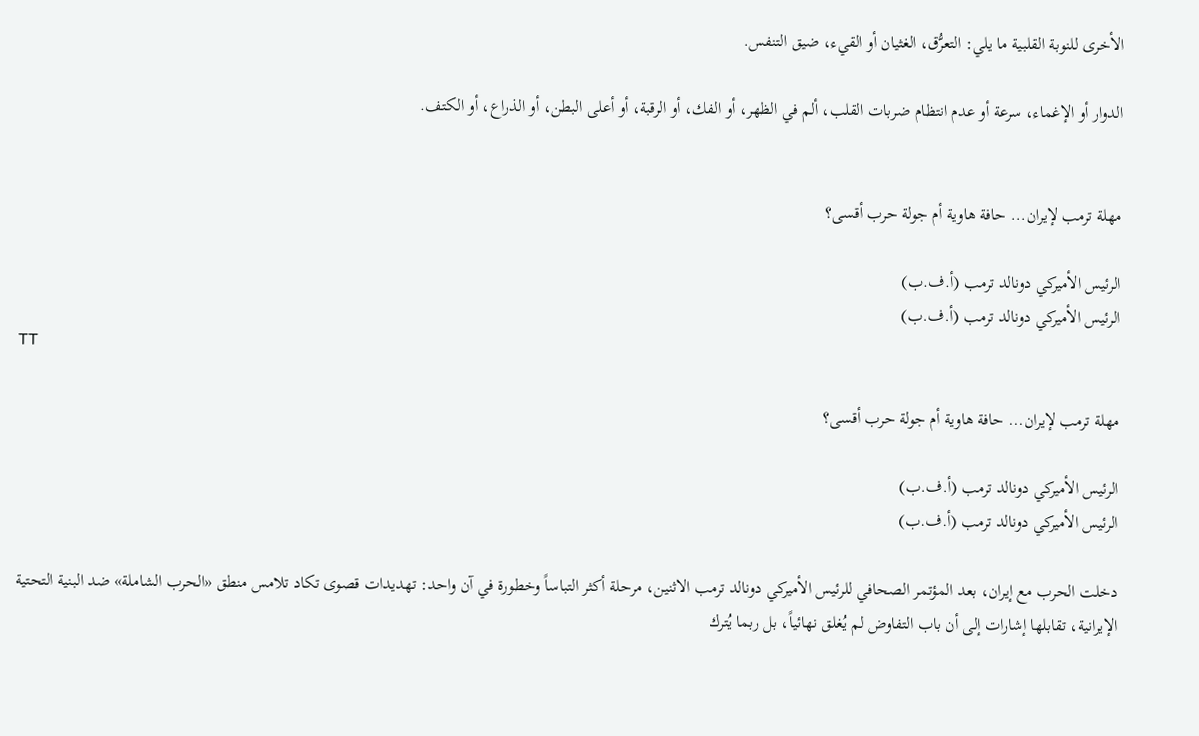الأخرى للنوبة القلبية ما يلي: التعرُّق، الغثيان أو القيء، ضيق التنفس.

الدوار أو الإغماء، سرعة أو عدم انتظام ضربات القلب، ألم في الظهر، أو الفك، أو الرقبة، أو أعلى البطن، أو الذراع، أو الكتف.


مهلة ترمب لإيران... حافة هاوية أم جولة حرب أقسى؟

الرئيس الأميركي دونالد ترمب (أ.ف.ب)
الرئيس الأميركي دونالد ترمب (أ.ف.ب)
TT

مهلة ترمب لإيران... حافة هاوية أم جولة حرب أقسى؟

الرئيس الأميركي دونالد ترمب (أ.ف.ب)
الرئيس الأميركي دونالد ترمب (أ.ف.ب)

دخلت الحرب مع إيران، بعد المؤتمر الصحافي للرئيس الأميركي دونالد ترمب الاثنين، مرحلة أكثر التباساً وخطورة في آن واحد: تهديدات قصوى تكاد تلامس منطق «الحرب الشاملة» ضد البنية التحتية الإيرانية، تقابلها إشارات إلى أن باب التفاوض لم يُغلق نهائياً، بل ربما يُترك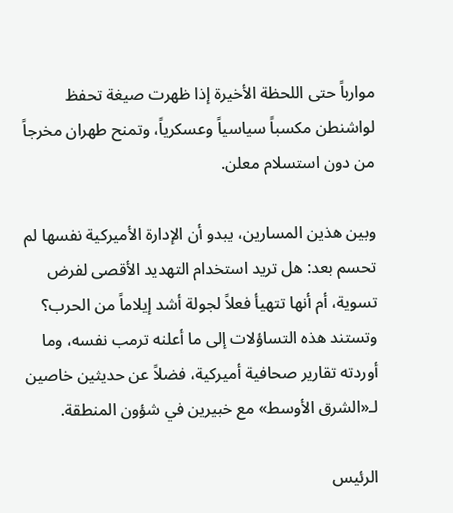موارباً حتى اللحظة الأخيرة إذا ظهرت صيغة تحفظ لواشنطن مكسباً سياسياً وعسكرياً، وتمنح طهران مخرجاً من دون استسلام معلن.

وبين هذين المسارين، يبدو أن الإدارة الأميركية نفسها لم تحسم بعد: هل تريد استخدام التهديد الأقصى لفرض تسوية، أم أنها تتهيأ فعلاً لجولة أشد إيلاماً من الحرب؟ وتستند هذه التساؤلات إلى ما أعلنه ترمب نفسه، وما أوردته تقارير صحافية أميركية، فضلاً عن حديثين خاصين لـ«الشرق الأوسط» مع خبيرين في شؤون المنطقة.

الرئيس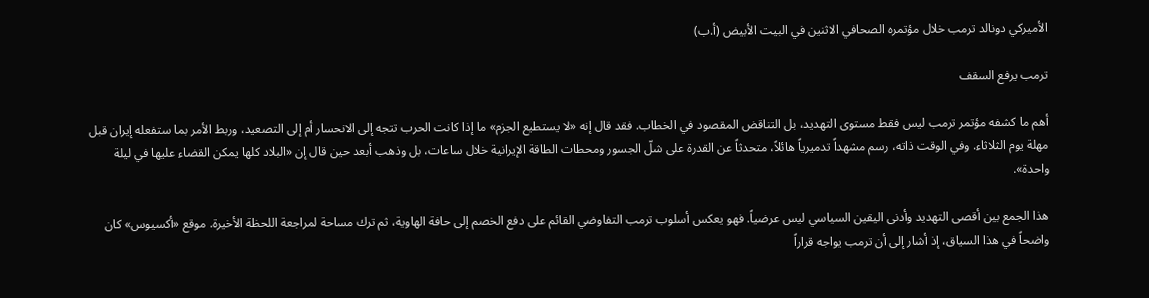الأميركي دونالد ترمب خلال مؤتمره الصحافي الاثنين في البيت الأبيض (أ.ب)

ترمب يرفع السقف

أهم ما كشفه مؤتمر ترمب ليس فقط مستوى التهديد، بل التناقض المقصود في الخطاب. فقد قال إنه «لا يستطيع الجزم» ما إذا كانت الحرب تتجه إلى الانحسار أم إلى التصعيد، وربط الأمر بما ستفعله إيران قبل مهلة يوم الثلاثاء. وفي الوقت ذاته، رسم مشهداً تدميرياً هائلاً، متحدثاً عن القدرة على شلّ الجسور ومحطات الطاقة الإيرانية خلال ساعات، بل وذهب أبعد حين قال إن «البلاد كلها يمكن القضاء عليها في ليلة واحدة».

هذا الجمع بين أقصى التهديد وأدنى اليقين السياسي ليس عرضياً. فهو يعكس أسلوب ترمب التفاوضي القائم على دفع الخصم إلى حافة الهاوية، ثم ترك مساحة لمراجعة اللحظة الأخيرة. موقع «أكسيوس» كان واضحاً في هذا السياق، إذ أشار إلى أن ترمب يواجه قراراً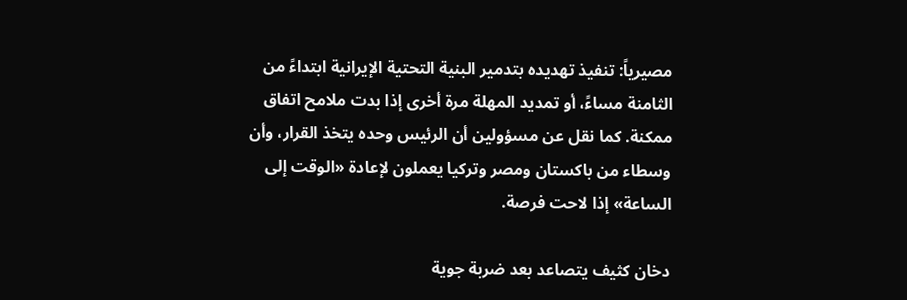مصيرياً: تنفيذ تهديده بتدمير البنية التحتية الإيرانية ابتداءً من الثامنة مساءً، أو تمديد المهلة مرة أخرى إذا بدت ملامح اتفاق ممكنة. كما نقل عن مسؤولين أن الرئيس وحده يتخذ القرار، وأن وسطاء من باكستان ومصر وتركيا يعملون لإعادة «الوقت إلى الساعة» إذا لاحت فرصة.

دخان كثيف يتصاعد بعد ضربة جوية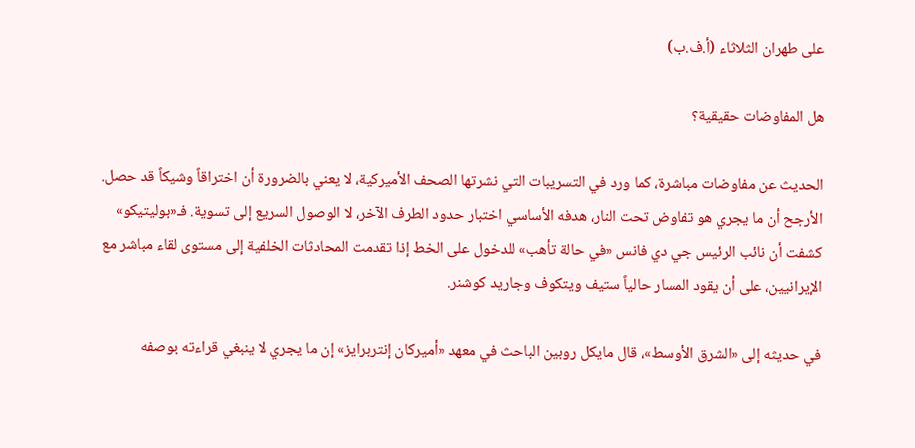على طهران الثلاثاء (أ.ف.ب)

هل المفاوضات حقيقية؟

الحديث عن مفاوضات مباشرة، كما ورد في التسريبات التي نشرتها الصحف الأميركية، لا يعني بالضرورة أن اختراقاً وشيكاً قد حصل. الأرجح أن ما يجري هو تفاوض تحت النار، هدفه الأساسي اختبار حدود الطرف الآخر، لا الوصول السريع إلى تسوية. فـ«بوليتيكو» كشفت أن نائب الرئيس جي دي فانس «في حالة تأهب» للدخول على الخط إذا تقدمت المحادثات الخلفية إلى مستوى لقاء مباشر مع الإيرانيين، على أن يقود المسار حالياً ستيف ويتكوف وجاريد كوشنر.

في حديثه إلى «الشرق الأوسط»، قال مايكل روبين الباحث في معهد «أميركان إنتربرايز» إن ما يجري لا ينبغي قراءته بوصفه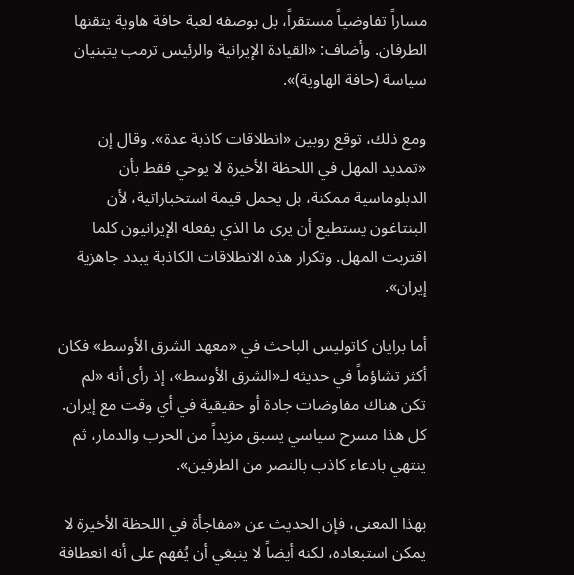مساراً تفاوضياً مستقراً، بل بوصفه لعبة حافة هاوية يتقنها الطرفان. وأضاف: «القيادة الإيرانية والرئيس ترمب يتبنيان سياسة (حافة الهاوية)».

ومع ذلك، توقع روبين «انطلاقات كاذبة عدة». وقال إن «تمديد المهل في اللحظة الأخيرة لا يوحي فقط بأن الدبلوماسية ممكنة، بل يحمل قيمة استخباراتية، لأن البنتاغون يستطيع أن يرى ما الذي يفعله الإيرانيون كلما اقتربت المهل. وتكرار هذه الانطلاقات الكاذبة يبدد جاهزية إيران».

أما برايان كاتوليس الباحث في «معهد الشرق الأوسط» فكان أكثر تشاؤماً في حديثه لـ«الشرق الأوسط»، إذ رأى أنه «لم تكن هناك مفاوضات جادة أو حقيقية في أي وقت مع إيران. كل هذا مسرح سياسي يسبق مزيداً من الحرب والدمار، ثم ينتهي بادعاء كاذب بالنصر من الطرفين».

بهذا المعنى، فإن الحديث عن «مفاجأة في اللحظة الأخيرة لا يمكن استبعاده، لكنه أيضاً لا ينبغي أن يُفهم على أنه انعطافة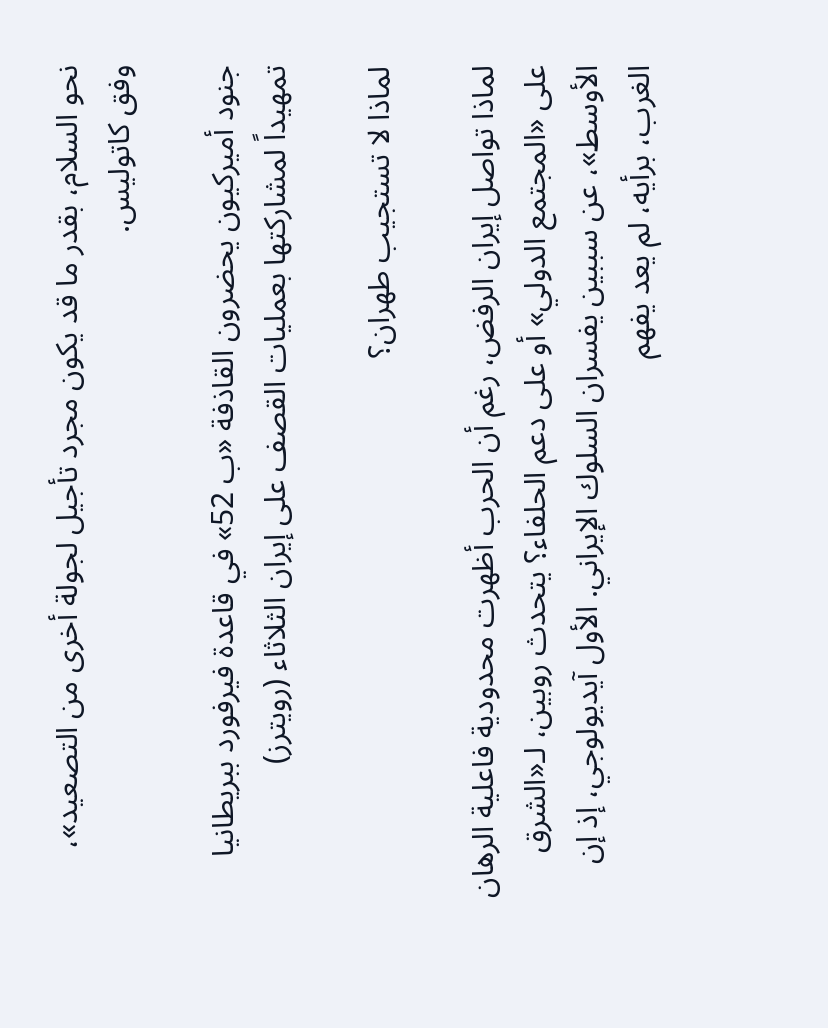نحو السلام، بقدر ما قد يكون مجرد تأجيل لجولة أخرى من التصعيد»، وفق كاتوليس.

جنود أميركيون يحضرون القاذفة «ب 52» في قاعدة فيرفورد ببريطانيا تمهيداً لمشاركتها بعمليات القصف على إيران الثلاثاء (رويترز)

لماذا لا تستجيب طهران؟

لماذا تواصل إيران الرفض، رغم أن الحرب أظهرت محدودية فاعلية الرهان على «المجتمع الدولي» أو على دعم الحلفاء؟ يتحدث روبين، لـ«الشرق الأوسط»، عن سببين يفسران السلوك الإيراني. الأول آيديولوجي، إذ إن الغرب، برأيه، لم يعد يفهم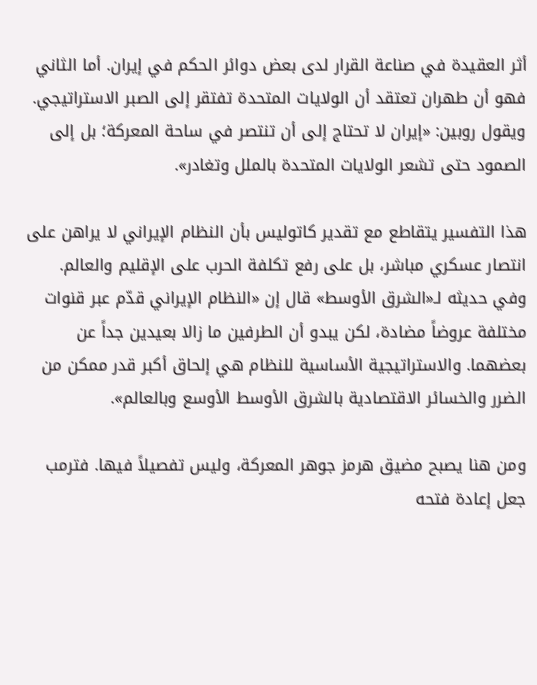أثر العقيدة في صناعة القرار لدى بعض دوائر الحكم في إيران. أما الثاني فهو أن طهران تعتقد أن الولايات المتحدة تفتقر إلى الصبر الاستراتيجي. ويقول روبين: «إيران لا تحتاج إلى أن تنتصر في ساحة المعركة؛ بل إلى الصمود حتى تشعر الولايات المتحدة بالملل وتغادر».

هذا التفسير يتقاطع مع تقدير كاتوليس بأن النظام الإيراني لا يراهن على انتصار عسكري مباشر، بل على رفع تكلفة الحرب على الإقليم والعالم. وفي حديثه لـ«الشرق الأوسط» قال إن «النظام الإيراني قدّم عبر قنوات مختلفة عروضاً مضادة، لكن يبدو أن الطرفين ما زالا بعيدين جداً عن بعضهما. والاستراتيجية الأساسية للنظام هي إلحاق أكبر قدر ممكن من الضرر والخسائر الاقتصادية بالشرق الأوسط الأوسع وبالعالم».

ومن هنا يصبح مضيق هرمز جوهر المعركة، وليس تفصيلاً فيها. فترمب جعل إعادة فتحه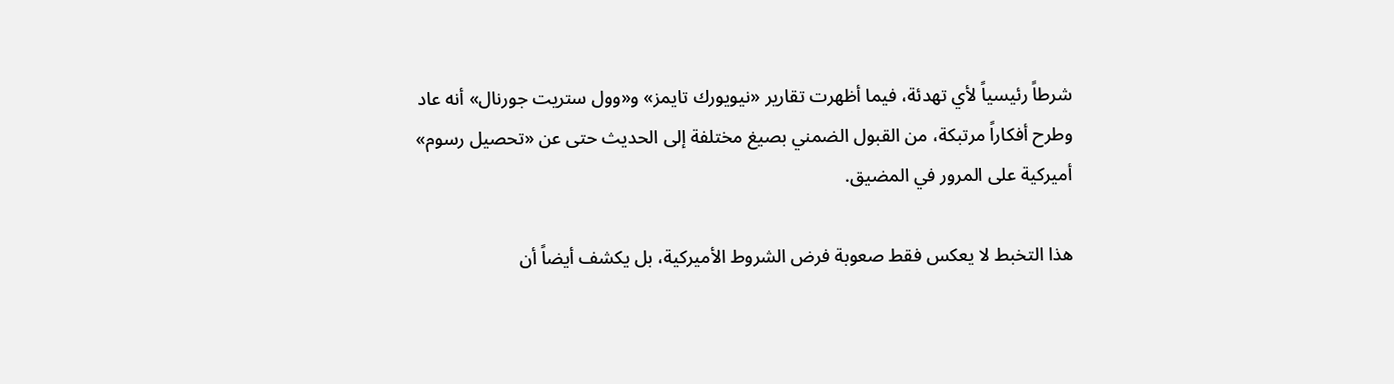شرطاً رئيسياً لأي تهدئة، فيما أظهرت تقارير «نيويورك تايمز» و«وول ستريت جورنال» أنه عاد وطرح أفكاراً مرتبكة، من القبول الضمني بصيغ مختلفة إلى الحديث حتى عن «تحصيل رسوم» أميركية على المرور في المضيق.

هذا التخبط لا يعكس فقط صعوبة فرض الشروط الأميركية، بل يكشف أيضاً أن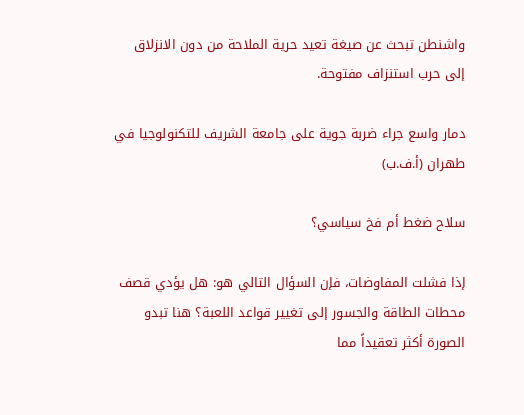واشنطن تبحث عن صيغة تعيد حرية الملاحة من دون الانزلاق إلى حرب استنزاف مفتوحة.

دمار واسع جراء ضربة جوية على جامعة الشريف للتكنولوجيا في طهران (أ.ف.ب)

سلاح ضغط أم فخ سياسي؟

إذا فشلت المفاوضات، فإن السؤال التالي هو: هل يؤدي قصف محطات الطاقة والجسور إلى تغيير قواعد اللعبة؟ هنا تبدو الصورة أكثر تعقيداً مما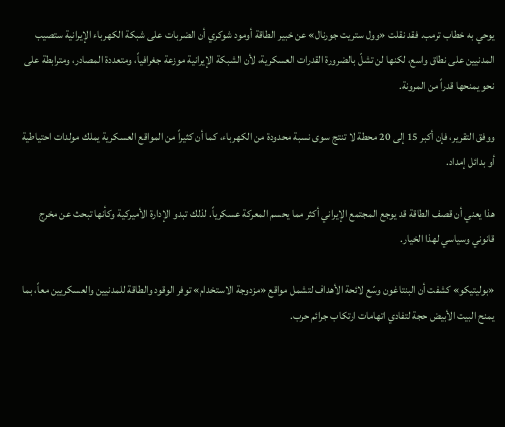يوحي به خطاب ترمب. فقد نقلت «وول ستريت جورنال» عن خبير الطاقة أومود شوكري أن الضربات على شبكة الكهرباء الإيرانية ستصيب المدنيين على نطاق واسع، لكنها لن تشلّ بالضرورة القدرات العسكرية، لأن الشبكة الإيرانية موزعة جغرافياً، ومتعددة المصادر، ومترابطة على نحو يمنحها قدراً من المرونة.

ووفق التقرير، فإن أكبر 15 إلى 20 محطة لا تنتج سوى نسبة محدودة من الكهرباء، كما أن كثيراً من المواقع العسكرية يملك مولدات احتياطية أو بدائل إمداد.

هذا يعني أن قصف الطاقة قد يوجع المجتمع الإيراني أكثر مما يحسم المعركة عسكرياً. لذلك تبدو الإدارة الأميركية وكأنها تبحث عن مخرج قانوني وسياسي لهذا الخيار.

«بوليتيكو» كشفت أن البنتاغون وسّع لائحة الأهداف لتشمل مواقع «مزدوجة الاستخدام» توفر الوقود والطاقة للمدنيين والعسكريين معاً، بما يمنح البيت الأبيض حجة لتفادي اتهامات ارتكاب جرائم حرب.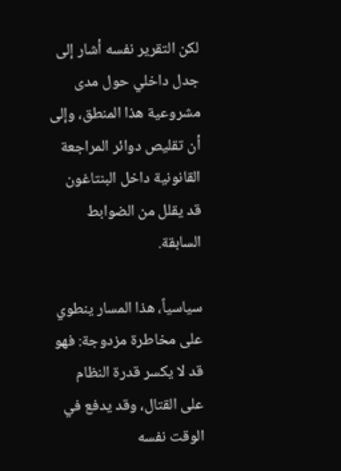لكن التقرير نفسه أشار إلى جدل داخلي حول مدى مشروعية هذا المنطق، وإلى أن تقليص دوائر المراجعة القانونية داخل البنتاغون قد يقلل من الضوابط السابقة.

سياسياً، هذا المسار ينطوي على مخاطرة مزدوجة: فهو قد لا يكسر قدرة النظام على القتال، وقد يدفع في الوقت نفسه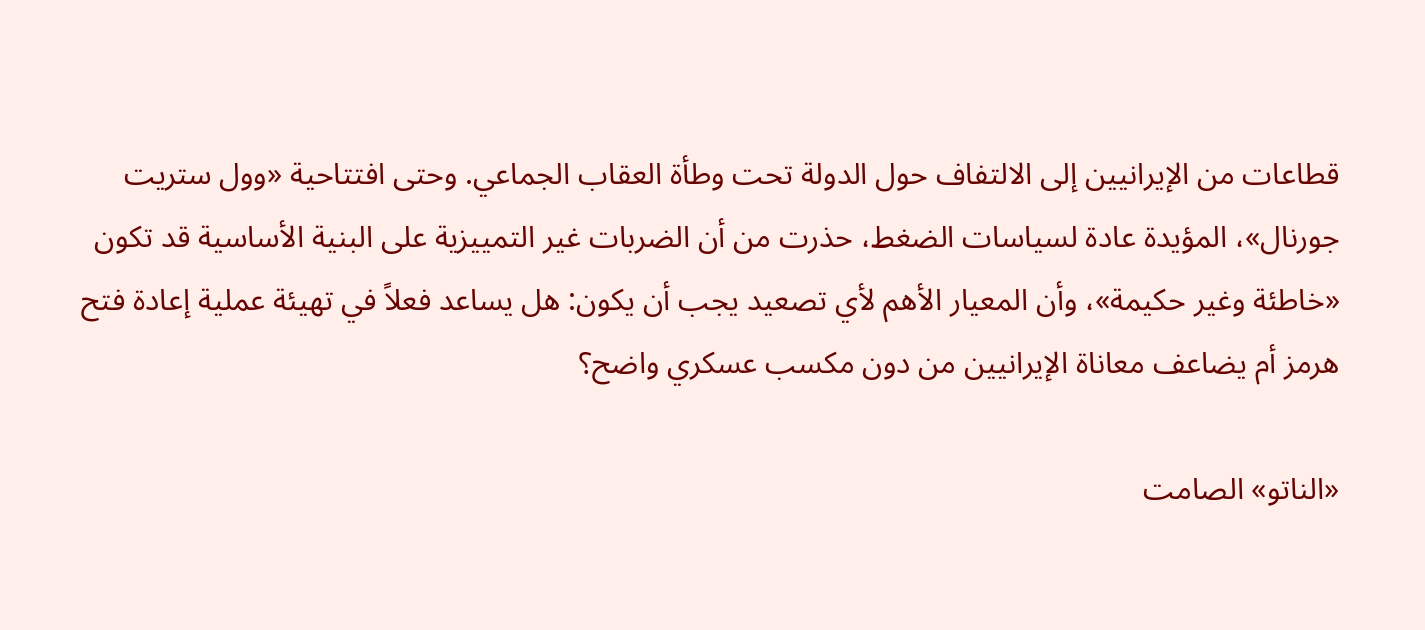قطاعات من الإيرانيين إلى الالتفاف حول الدولة تحت وطأة العقاب الجماعي. وحتى افتتاحية «وول ستريت جورنال»، المؤيدة عادة لسياسات الضغط، حذرت من أن الضربات غير التمييزية على البنية الأساسية قد تكون «خاطئة وغير حكيمة»، وأن المعيار الأهم لأي تصعيد يجب أن يكون: هل يساعد فعلاً في تهيئة عملية إعادة فتح هرمز أم يضاعف معاناة الإيرانيين من دون مكسب عسكري واضح؟

«الناتو» الصامت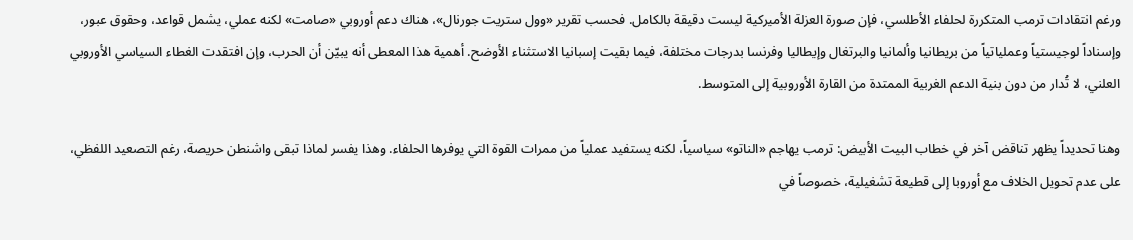ورغم انتقادات ترمب المتكررة لحلفاء الأطلسي، فإن صورة العزلة الأميركية ليست دقيقة بالكامل. فحسب تقرير «وول ستريت جورنال»، هناك دعم أوروبي «صامت» لكنه عملي، يشمل قواعد، وحقوق عبور، وإسناداً لوجيستياً وعملياتياً من بريطانيا وألمانيا والبرتغال وإيطاليا وفرنسا بدرجات مختلفة، فيما بقيت إسبانيا الاستثناء الأوضح. أهمية هذا المعطى أنه يبيّن أن الحرب، وإن افتقدت الغطاء السياسي الأوروبي العلني، لا تُدار من دون بنية الدعم الغربية الممتدة من القارة الأوروبية إلى المتوسط.

وهنا تحديداً يظهر تناقض آخر في خطاب البيت الأبيض: ترمب يهاجم «الناتو» سياسياً، لكنه يستفيد عملياً من ممرات القوة التي يوفرها الحلفاء. وهذا يفسر لماذا تبقى واشنطن حريصة، رغم التصعيد اللفظي، على عدم تحويل الخلاف مع أوروبا إلى قطيعة تشغيلية، خصوصاً في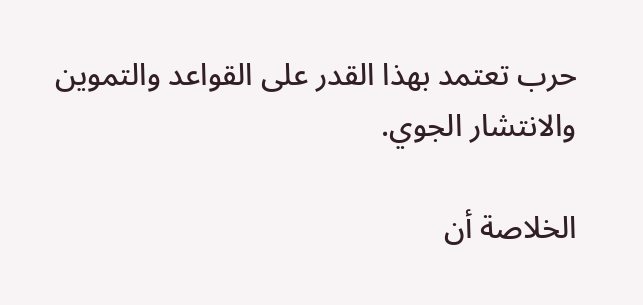حرب تعتمد بهذا القدر على القواعد والتموين والانتشار الجوي.

الخلاصة أن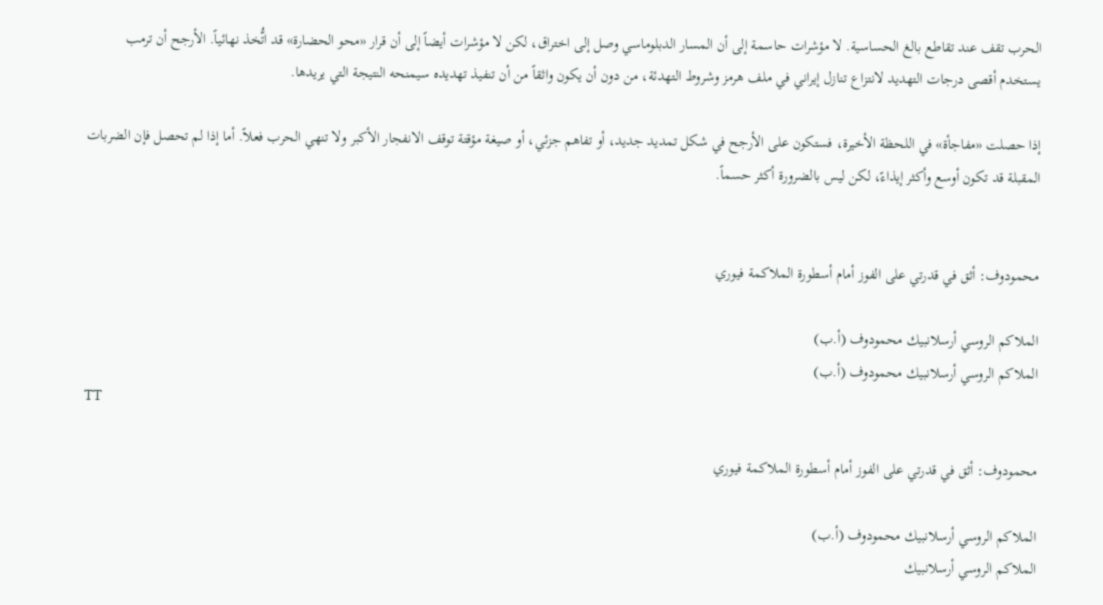الحرب تقف عند تقاطع بالغ الحساسية. لا مؤشرات حاسمة إلى أن المسار الدبلوماسي وصل إلى اختراق، لكن لا مؤشرات أيضاً إلى أن قرار «محو الحضارة» قد اتُّخذ نهائياً. الأرجح أن ترمب يستخدم أقصى درجات التهديد لانتزاع تنازل إيراني في ملف هرمز وشروط التهدئة، من دون أن يكون واثقاً من أن تنفيذ تهديده سيمنحه النتيجة التي يريدها.

إذا حصلت «مفاجأة» في اللحظة الأخيرة، فستكون على الأرجح في شكل تمديد جديد، أو تفاهم جزئي، أو صيغة مؤقتة توقف الانفجار الأكبر ولا تنهي الحرب فعلاً. أما إذا لم تحصل فإن الضربات المقبلة قد تكون أوسع وأكثر إيذاءً، لكن ليس بالضرورة أكثر حسماً.


محمودوف: أثق في قدرتي على الفوز أمام أسطورة الملاكمة فيوري

الملاكم الروسي أرسلانبيك محمودوف (أ.ب)
الملاكم الروسي أرسلانبيك محمودوف (أ.ب)
TT

محمودوف: أثق في قدرتي على الفوز أمام أسطورة الملاكمة فيوري

الملاكم الروسي أرسلانبيك محمودوف (أ.ب)
الملاكم الروسي أرسلانبيك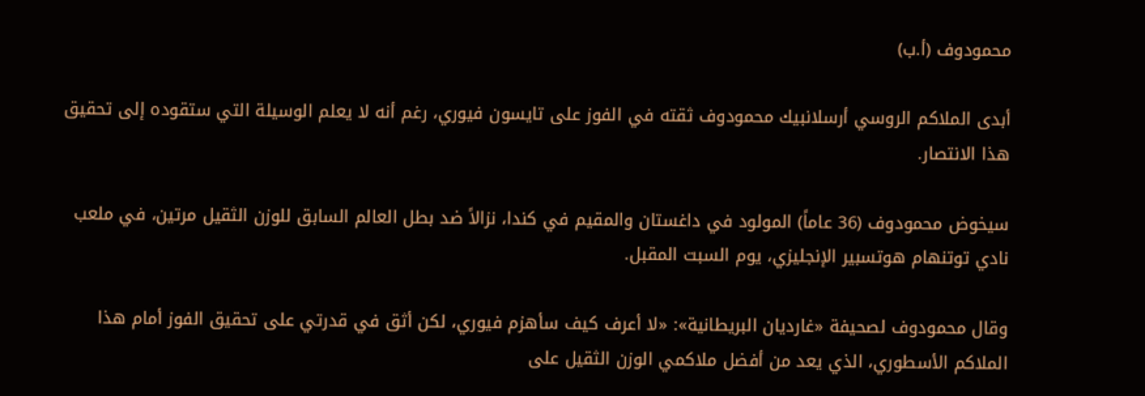محمودوف (أ.ب)

أبدى الملاكم الروسي أرسلانبيك محمودوف ثقته في الفوز على تايسون فيوري، رغم أنه لا يعلم الوسيلة التي ستقوده إلى تحقيق هذا الانتصار.

سيخوض محمودوف (36 عاماً) المولود في داغستان والمقيم في كندا، نزالاً ضد بطل العالم السابق للوزن الثقيل مرتين، في ملعب نادي توتنهام هوتسبير الإنجليزي، يوم السبت المقبل.

وقال محمودوف لصحيفة «غارديان البريطانية»: «لا أعرف كيف سأهزم فيوري، لكن أثق في قدرتي على تحقيق الفوز أمام هذا الملاكم الأسطوري، الذي يعد من أفضل ملاكمي الوزن الثقيل على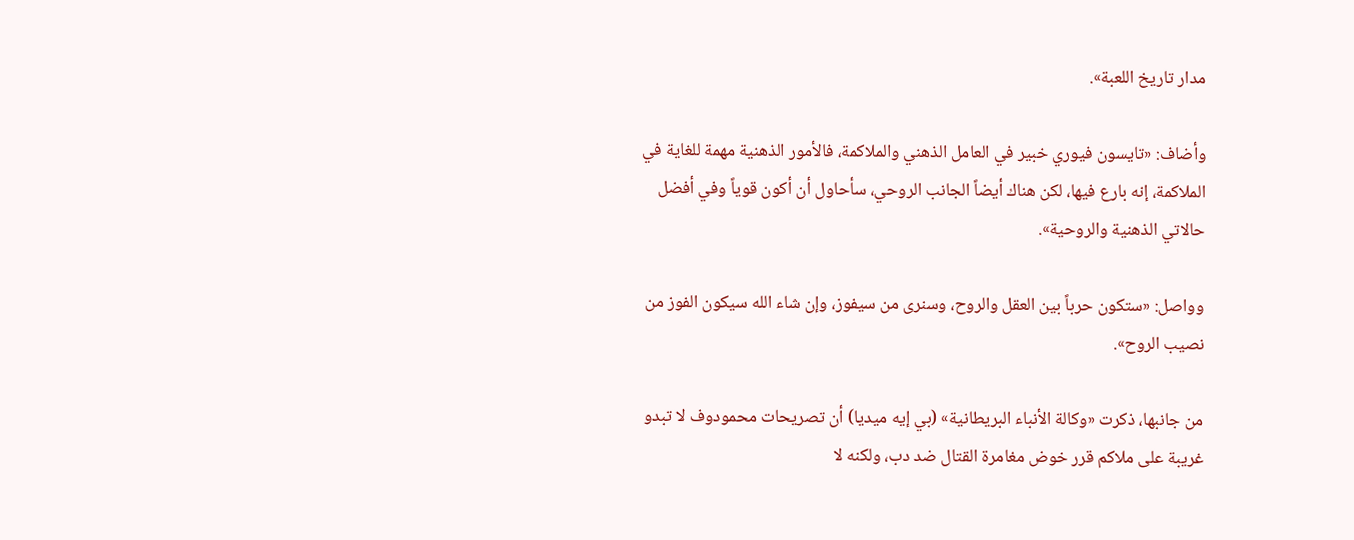مدار تاريخ اللعبة».

وأضاف: «تايسون فيوري خبير في العامل الذهني والملاكمة، فالأمور الذهنية مهمة للغاية في الملاكمة، إنه بارع فيها، لكن هناك أيضاً الجانب الروحي، سأحاول أن أكون قوياً وفي أفضل حالاتي الذهنية والروحية».

وواصل: «ستكون حرباً بين العقل والروح، وسنرى من سيفوز، وإن شاء الله سيكون الفوز من نصيب الروح».

من جانبها، ذكرت «وكالة الأنباء البريطانية» (بي إيه ميديا) أن تصريحات محمودوف لا تبدو غريبة على ملاكم قرر خوض مغامرة القتال ضد دب، ولكنه لا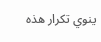ينوي تكرار هذه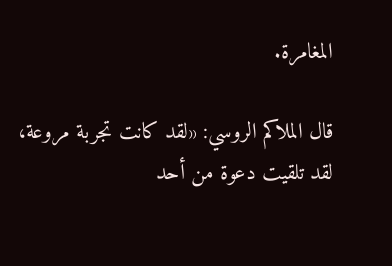المغامرة.

قال الملاكم الروسي: «لقد كانت تجربة مروعة، لقد تلقيت دعوة من أحد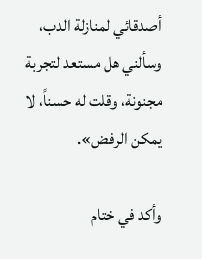أصدقائي لمنازلة الدب، وسألني هل مستعد لتجربة مجنونة، وقلت له حسناً، لا يمكن الرفض».

وأكد في ختام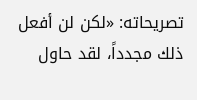تصريحاته: «لكن لن أفعل ذلك مجدداً، لقد حاول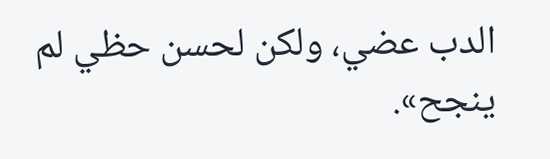الدب عضي، ولكن لحسن حظي لم ينجح».